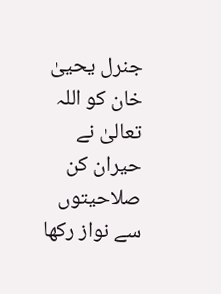جنرل یحییٰ خان کو اللہ تعالیٰ نے حیران کن صلاحیتوں سے نواز رکھا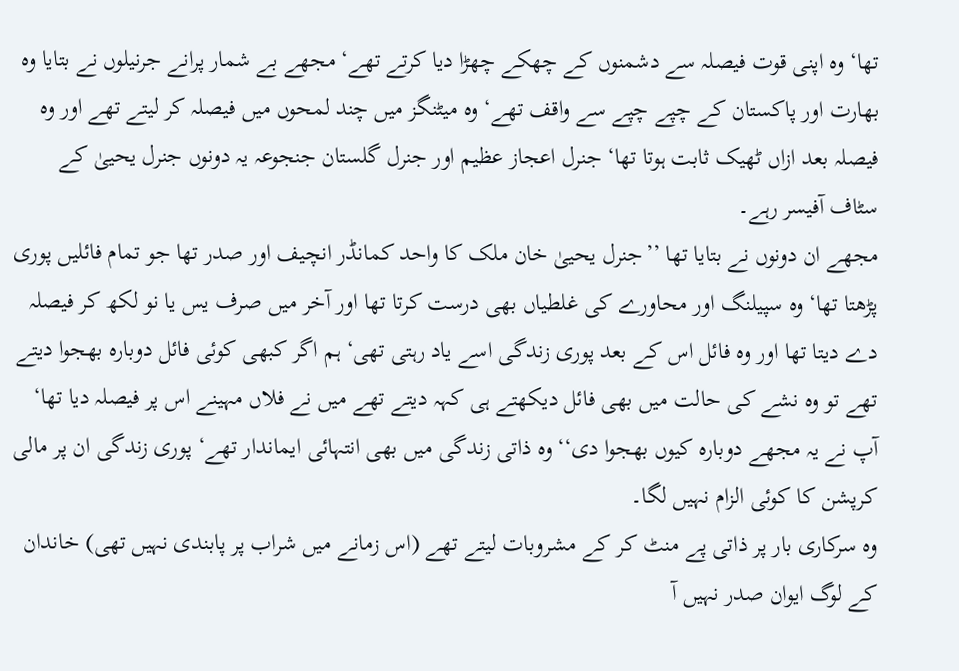تھا‘ وہ اپنی قوت فیصلہ سے دشمنوں کے چھکے چھڑا دیا کرتے تھے‘ مجھے بے شمار پرانے جرنیلوں نے بتایا وہ بھارت اور پاکستان کے چپے چپے سے واقف تھے‘ وہ میٹنگز میں چند لمحوں میں فیصلہ کر لیتے تھے اور وہ فیصلہ بعد ازاں ٹھیک ثابت ہوتا تھا‘ جنرل اعجاز عظیم اور جنرل گلستان جنجوعہ یہ دونوں جنرل یحییٰ کے سٹاف آفیسر رہے۔
مجھے ان دونوں نے بتایا تھا ’’جنرل یحییٰ خان ملک کا واحد کمانڈر انچیف اور صدر تھا جو تمام فائلیں پوری پڑھتا تھا‘ وہ سپیلنگ اور محاورے کی غلطیاں بھی درست کرتا تھا اور آخر میں صرف یس یا نو لکھ کر فیصلہ دے دیتا تھا اور وہ فائل اس کے بعد پوری زندگی اسے یاد رہتی تھی‘ ہم اگر کبھی کوئی فائل دوبارہ بھجوا دیتے تھے تو وہ نشے کی حالت میں بھی فائل دیکھتے ہی کہہ دیتے تھے میں نے فلاں مہینے اس پر فیصلہ دیا تھا‘ آپ نے یہ مجھے دوبارہ کیوں بھجوا دی‘‘ وہ ذاتی زندگی میں بھی انتہائی ایماندار تھے‘ پوری زندگی ان پر مالی کرپشن کا کوئی الزام نہیں لگا۔
وہ سرکاری بار پر ذاتی پے منٹ کر کے مشروبات لیتے تھے (اس زمانے میں شراب پر پابندی نہیں تھی) خاندان کے لوگ ایوان صدر نہیں آ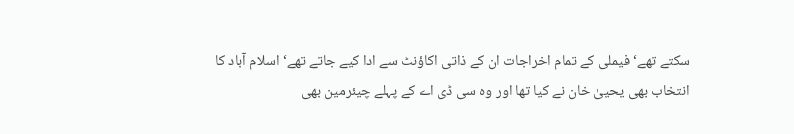سکتے تھے‘ فیملی کے تمام اخراجات ان کے ذاتی اکاؤنٹ سے ادا کیے جاتے تھے‘ اسلام آباد کا انتخاب بھی یحییٰ خان نے کیا تھا اور وہ سی ڈی اے کے پہلے چیئرمین بھی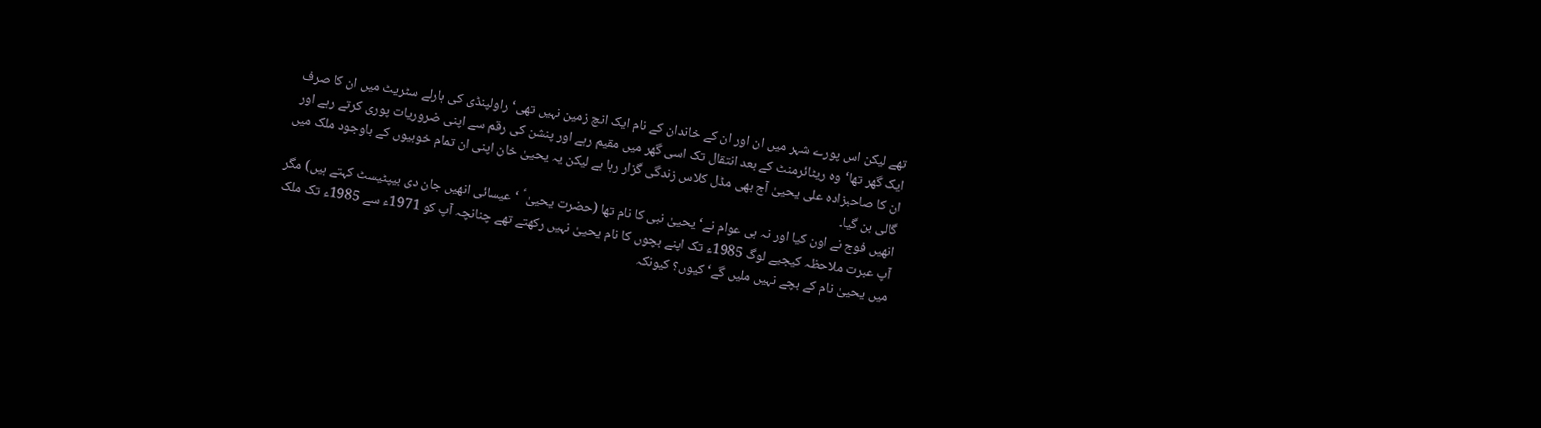تھے لیکن اس پورے شہر میں ان اور ان کے خاندان کے نام ایک انچ زمین نہیں تھی‘ راولپنڈی کی ہارلے سٹریٹ میں ان کا صرف ایک گھر تھا‘وہ ریٹائرمنٹ کے بعد انتقال تک اسی گھر میں مقیم رہے اور پنشن کی رقم سے اپنی ضروریات پوری کرتے رہے اور ان کا صاحبزادہ علی یحییٰ آج بھی مڈل کلاس زندگی گزار رہا ہے لیکن یہ یحییٰ خان اپنی ان تمام خوبیوں کے باوجود ملک میں گالی بن گیا۔
انھیں فوج نے اون کیا اور نہ ہی عوام نے‘ یحییٰ نبی کا نام تھا (حضرت یحییٰ ؑ ‘عیسائی انھیں جان دی بیپٹیسٹ کہتے ہیں) مگر آپ عبرت ملاحظہ کیجیے لوگ 1985ء تک اپنے بچوں کا نام یحییٰ نہیں رکھتے تھے چنانچہ آپ کو 1971ء سے 1985ء تک ملک میں یحییٰ نام کے بچے نہیں ملیں گے‘ کیوں؟ کیونکہ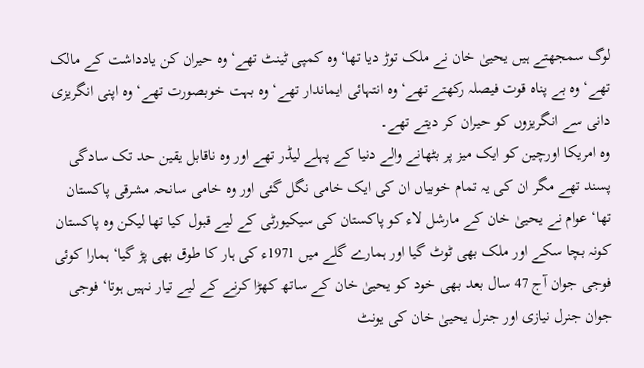لوگ سمجھتے ہیں یحییٰ خان نے ملک توڑ دیا تھا‘ وہ کمپی ٹینٹ تھے‘ وہ حیران کن یادداشت کے مالک تھے‘ وہ بے پناہ قوت فیصلہ رکھتے تھے‘ وہ انتہائی ایماندار تھے‘ وہ بہت خوبصورت تھے‘ وہ اپنی انگریزی دانی سے انگریزوں کو حیران کر دیتے تھے۔
وہ امریکا اورچین کو ایک میز پر بٹھانے والے دنیا کے پہلے لیڈر تھے اور وہ ناقابل یقین حد تک سادگی پسند تھے مگر ان کی یہ تمام خوبیاں ان کی ایک خامی نگل گئی اور وہ خامی سانحہ مشرقی پاکستان تھا‘ عوام نے یحییٰ خان کے مارشل لاء کو پاکستان کی سیکیورٹی کے لیے قبول کیا تھا لیکن وہ پاکستان کونہ بچا سکے اور ملک بھی ٹوٹ گیا اور ہمارے گلے میں 1971ء کی ہار کا طوق بھی پڑ گیا‘ ہمارا کوئی فوجی جوان آج 47 سال بعد بھی خود کو یحییٰ خان کے ساتھ کھڑا کرنے کے لیے تیار نہیں ہوتا‘ فوجی جوان جنرل نیازی اور جنرل یحییٰ خان کی یونٹ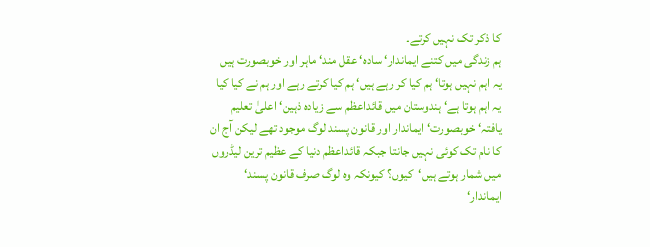کا ذکر تک نہیں کرتے۔
ہم زندگی میں کتنے ایماندار‘ سادہ‘ عقل مند‘ ماہر اور خوبصورت ہیں یہ اہم نہیں ہوتا‘ ہم کیا کر رہے ہیں‘ ہم کیا کرتے رہے اور ہم نے کیا کیا یہ اہم ہوتا ہے‘ ہندوستان میں قائداعظم سے زیادہ ذہین‘ اعلیٰ تعلیم یافتہ‘ خوبصورت‘ ایماندار اور قانون پسند لوگ موجود تھے لیکن آج ان کا نام تک کوئی نہیں جانتا جبکہ قائداعظم دنیا کے عظیم ترین لیڈروں میں شمار ہوتے ہیں‘کیوں؟ کیونکہ وہ لوگ صرف قانون پسند‘ ایماندار‘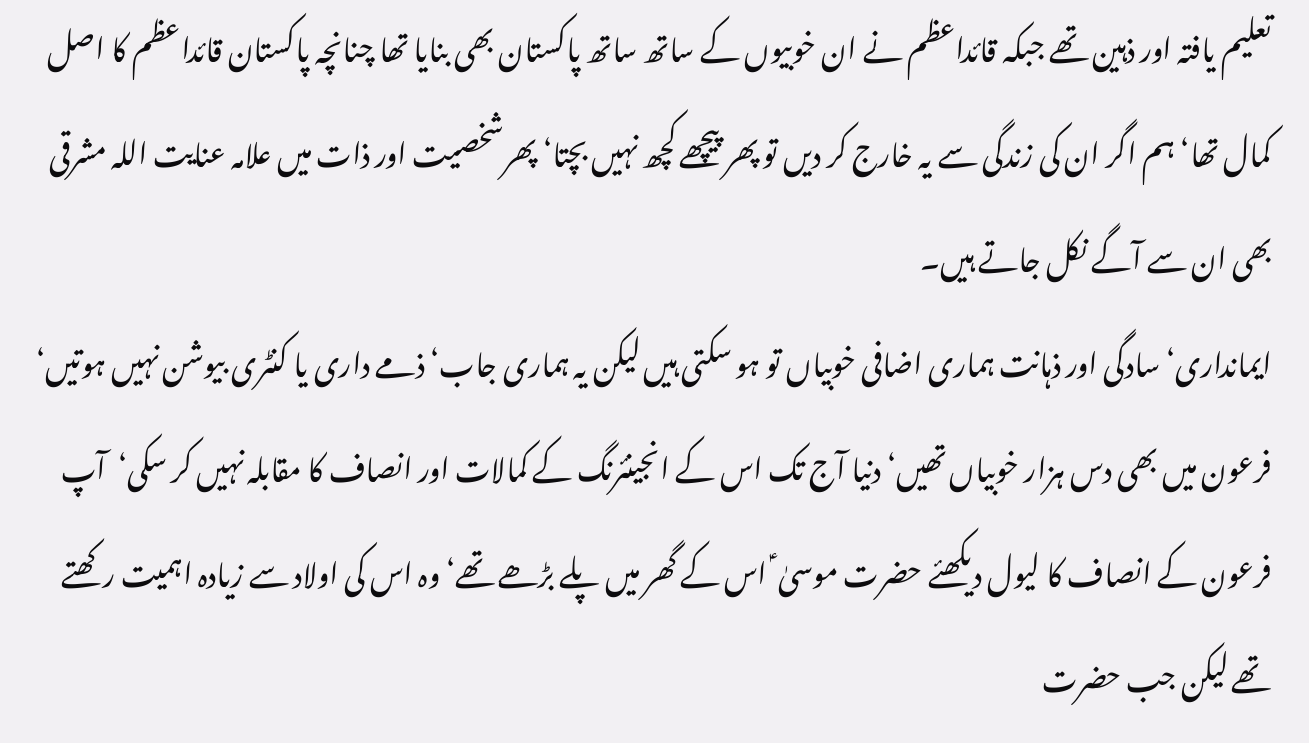تعلیم یافتہ اور ذہین تھے جبکہ قائداعظم نے ان خوبیوں کے ساتھ ساتھ پاکستان بھی بنایا تھا چنانچہ پاکستان قائداعظم کا اصل کمال تھا‘ ہم اگر ان کی زندگی سے یہ خارج کر دیں تو پھر پیچھے کچھ نہیں بچتا‘ پھرشخصیت اور ذات میں علامہ عنایت اللہ مشرقی بھی ان سے آگے نکل جاتے ہیں۔
ایمانداری‘ سادگی اور ذہانت ہماری اضافی خوبیاں تو ہو سکتی ہیں لیکن یہ ہماری جاب‘ ذمے داری یا کنٹری بیوشن نہیں ہوتیں‘ فرعون میں بھی دس ہزار خوبیاں تھیں‘ دنیا آج تک اس کے انجینئرنگ کے کمالات اور انصاف کا مقابلہ نہیں کر سکی‘آپ فرعون کے انصاف کا لیول دیکھئے حضرت موسیٰ ؑ اس کے گھر میں پلے بڑھے تھے‘ وہ اس کی اولاد سے زیادہ اہمیت رکھتے تھے لیکن جب حضرت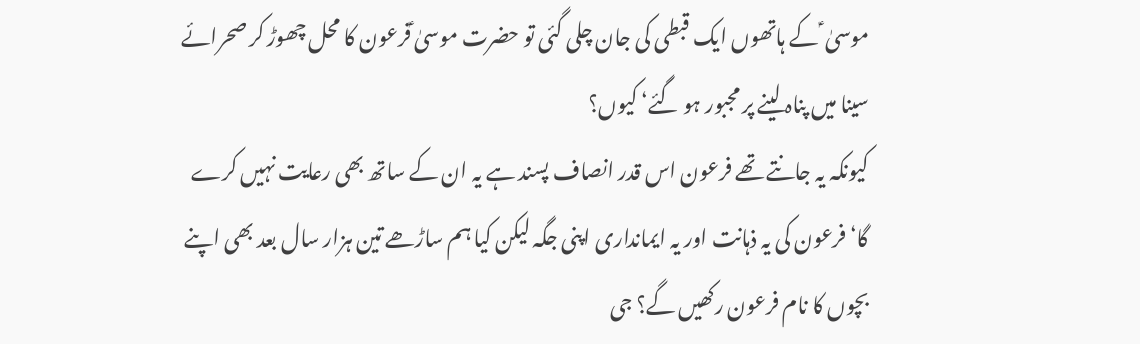موسیٰ ؑ کے ہاتھوں ایک قبطی کی جان چلی گئی تو حضرت موسیٰ ؑفرعون کا محل چھوڑ کر صحرائے سینا میں پناہ لینے پر مجبور ہو گئے‘ کیوں؟
کیونکہ یہ جانتے تھے فرعون اس قدر انصاف پسند ہے یہ ان کے ساتھ بھی رعایت نہیں کرے گا‘ فرعون کی یہ ذہانت اور یہ ایمانداری اپنی جگہ لیکن کیا ہم ساڑھے تین ہزار سال بعد بھی اپنے بچوں کا نام فرعون رکھیں گے؟ جی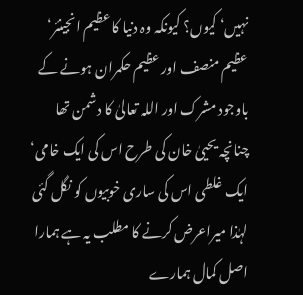نہیں‘ کیوں؟ کیونکہ وہ دنیا کا عظیم انجینئر‘ عظیم منصف اور عظیم حکمران ہونے کے باوجود مشرک اور اللہ تعالیٰ کا دشمن تھا چنانچہ یحییٰ خان کی طرح اس کی ایک خامی‘ ایک غلطی اس کی ساری خوبیوں کو نگل گئی لہٰذا میراعرض کرنے کا مطلب یہ ہے ہمارا اصل کمال ہمارے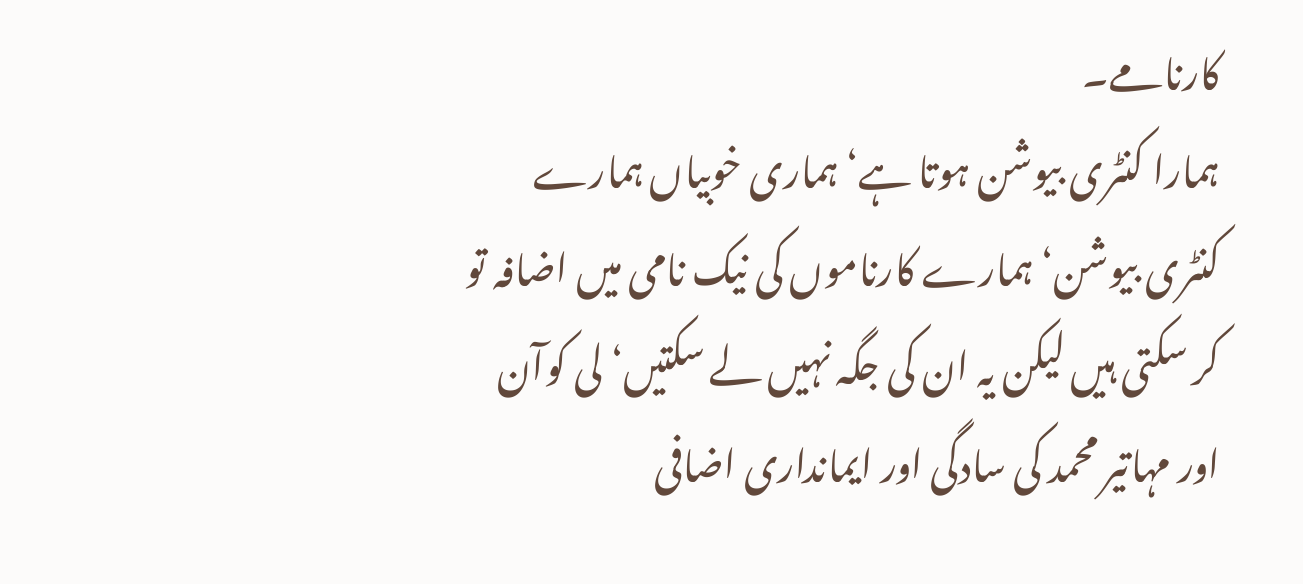کارنامے۔
ہمارا کنٹری بیوشن ہوتا ہے‘ ہماری خوبیاں ہمارے کنٹری بیوشن‘ ہمارے کارناموں کی نیک نامی میں اضافہ تو کر سکتی ہیں لیکن یہ ان کی جگہ نہیں لے سکتیں‘ لی کوآن اور مہاتیر محمد کی سادگی اور ایمانداری اضافی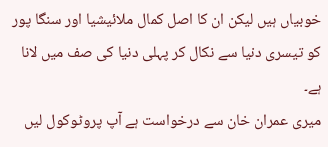خوبیاں ہیں لیکن ان کا اصل کمال ملائیشیا اور سنگا پور کو تیسری دنیا سے نکال کر پہلی دنیا کی صف میں لانا ہے۔
میری عمران خان سے درخواست ہے آپ پروٹوکول لیں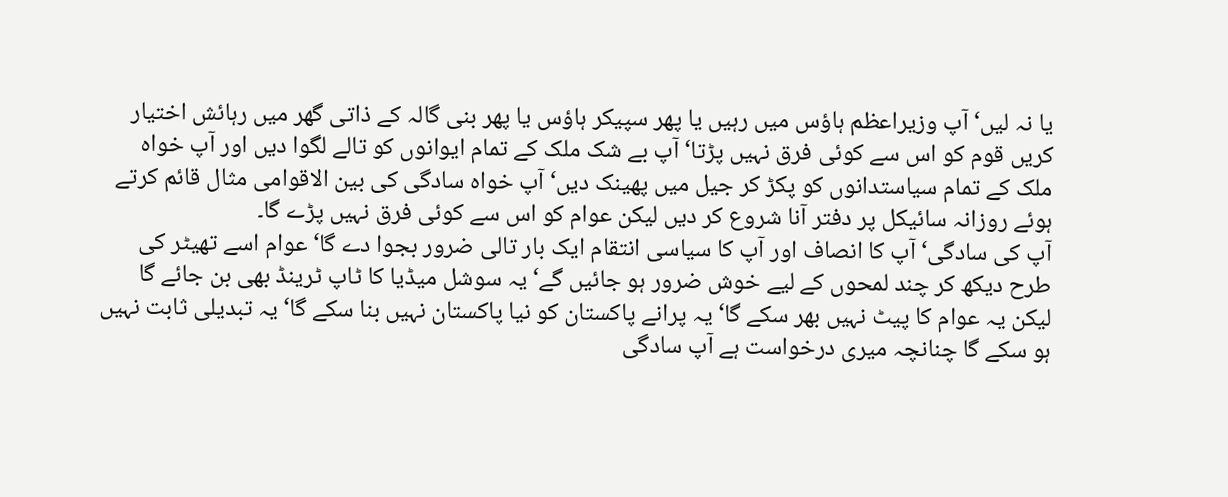یا نہ لیں‘ آپ وزیراعظم ہاؤس میں رہیں یا پھر سپیکر ہاؤس یا پھر بنی گالہ کے ذاتی گھر میں رہائش اختیار کریں قوم کو اس سے کوئی فرق نہیں پڑتا‘ آپ بے شک ملک کے تمام ایوانوں کو تالے لگوا دیں اور آپ خواہ ملک کے تمام سیاستدانوں کو پکڑ کر جیل میں پھینک دیں‘ آپ خواہ سادگی کی بین الاقوامی مثال قائم کرتے ہوئے روزانہ سائیکل پر دفتر آنا شروع کر دیں لیکن عوام کو اس سے کوئی فرق نہیں پڑے گا۔
آپ کی سادگی‘ آپ کا انصاف اور آپ کا سیاسی انتقام ایک بار تالی ضرور بجوا دے گا‘ عوام اسے تھیٹر کی طرح دیکھ کر چند لمحوں کے لیے خوش ضرور ہو جائیں گے‘ یہ سوشل میڈیا کا ٹاپ ٹرینڈ بھی بن جائے گا لیکن یہ عوام کا پیٹ نہیں بھر سکے گا‘ یہ پرانے پاکستان کو نیا پاکستان نہیں بنا سکے گا‘ یہ تبدیلی ثابت نہیں ہو سکے گا چنانچہ میری درخواست ہے آپ سادگی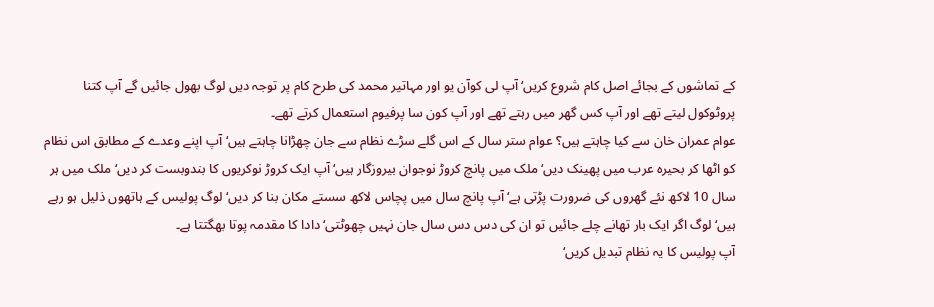کے تماشوں کے بجائے اصل کام شروع کریں‘ آپ لی کوآن یو اور مہاتیر محمد کی طرح کام پر توجہ دیں لوگ بھول جائیں گے آپ کتنا پروٹوکول لیتے تھے اور آپ کس گھر میں رہتے تھے اور آپ کون سا پرفیوم استعمال کرتے تھے۔
عوام عمران خان سے کیا چاہتے ہیں؟ عوام ستر سال کے اس گلے سڑے نظام سے جان چھڑانا چاہتے ہیں‘ آپ اپنے وعدے کے مطابق اس نظام کو اٹھا کر بحیرہ عرب میں پھینک دیں‘ ملک میں پانچ کروڑ نوجوان بیروزگار ہیں‘ آپ ایک کروڑ نوکریوں کا بندوبست کر دیں‘ ملک میں ہر سال 10 لاکھ نئے گھروں کی ضرورت پڑتی ہے‘ آپ پانچ سال میں پچاس لاکھ سستے مکان بنا کر دیں‘ لوگ پولیس کے ہاتھوں ذلیل ہو رہے ہیں‘ لوگ اگر ایک بار تھانے چلے جائیں تو ان کی دس دس سال جان نہیں چھوٹتی‘ دادا کا مقدمہ پوتا بھگتتا ہے۔
آپ پولیس کا یہ نظام تبدیل کریں‘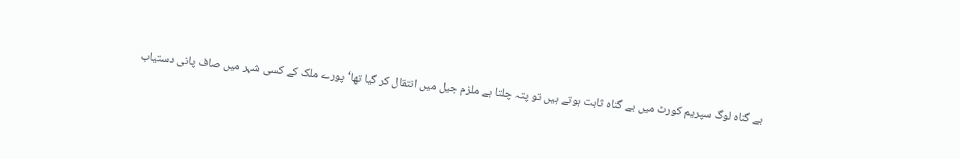بے گناہ لوگ سپریم کورٹ میں بے گناہ ثابت ہوتے ہیں تو پتہ چلتا ہے ملزم جیل میں انتقال کر گیا تھا‘ پورے ملک کے کسی شہر میں صاف پانی دستیاب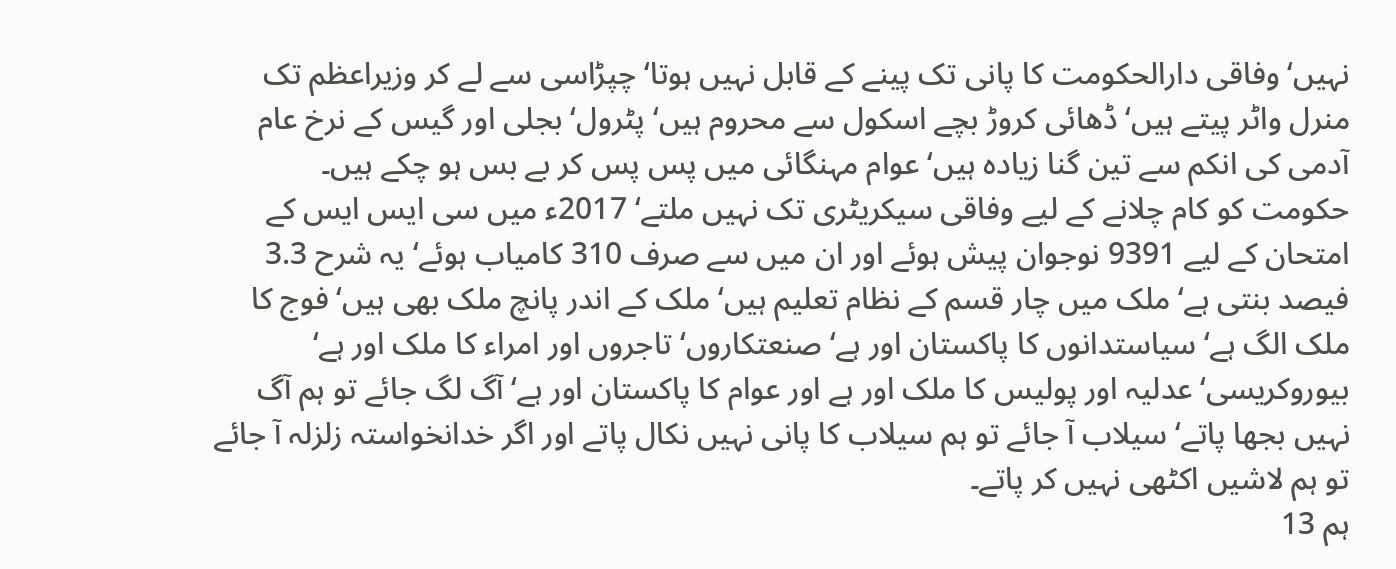نہیں‘ وفاقی دارالحکومت کا پانی تک پینے کے قابل نہیں ہوتا‘ چپڑاسی سے لے کر وزیراعظم تک منرل واٹر پیتے ہیں‘ ڈھائی کروڑ بچے اسکول سے محروم ہیں‘ پٹرول‘ بجلی اور گیس کے نرخ عام آدمی کی انکم سے تین گنا زیادہ ہیں‘ عوام مہنگائی میں پس پس کر بے بس ہو چکے ہیں۔
حکومت کو کام چلانے کے لیے وفاقی سیکریٹری تک نہیں ملتے‘ 2017ء میں سی ایس ایس کے امتحان کے لیے 9391 نوجوان پیش ہوئے اور ان میں سے صرف 310 کامیاب ہوئے‘ یہ شرح 3.3 فیصد بنتی ہے‘ ملک میں چار قسم کے نظام تعلیم ہیں‘ ملک کے اندر پانچ ملک بھی ہیں‘ فوج کا ملک الگ ہے‘ سیاستدانوں کا پاکستان اور ہے‘ صنعتکاروں‘ تاجروں اور امراء کا ملک اور ہے‘ بیوروکریسی‘ عدلیہ اور پولیس کا ملک اور ہے اور عوام کا پاکستان اور ہے‘ آگ لگ جائے تو ہم آگ نہیں بجھا پاتے‘ سیلاب آ جائے تو ہم سیلاب کا پانی نہیں نکال پاتے اور اگر خدانخواستہ زلزلہ آ جائے تو ہم لاشیں اکٹھی نہیں کر پاتے۔
ہم 13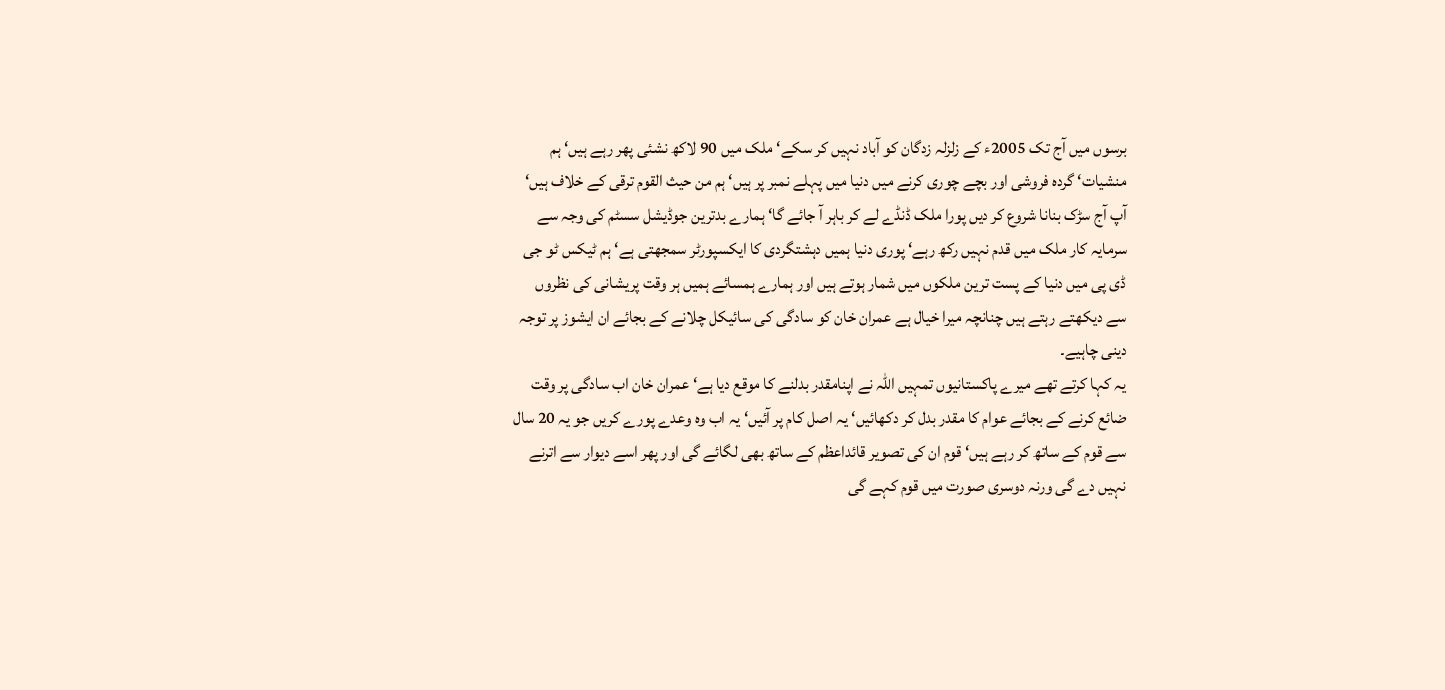برسوں میں آج تک 2005ء کے زلزلہ زدگان کو آباد نہیں کر سکے‘ ملک میں 90 لاکھ نشئی پھر رہے ہیں‘ ہم منشیات‘ گردہ فروشی اور بچے چوری کرنے میں دنیا میں پہلے نمبر پر ہیں‘ ہم من حیث القوم ترقی کے خلاف ہیں‘ آپ آج سڑک بنانا شروع کر دیں پورا ملک ڈنڈے لے کر باہر آ جائے گا‘ ہمارے بدترین جوڈیشل سسٹم کی وجہ سے سرمایہ کار ملک میں قدم نہیں رکھ رہے‘ پوری دنیا ہمیں دہشتگردی کا ایکسپورٹر سمجھتی ہے‘ ہم ٹیکس ٹو جی ڈی پی میں دنیا کے پست ترین ملکوں میں شمار ہوتے ہیں اور ہمارے ہمسائے ہمیں ہر وقت پریشانی کی نظروں سے دیکھتے رہتے ہیں چنانچہ میرا خیال ہے عمران خان کو سادگی کی سائیکل چلانے کے بجائے ان ایشوز پر توجہ دینی چاہیے۔
یہ کہا کرتے تھے میرے پاکستانیوں تمہیں اللہ نے اپنامقدر بدلنے کا موقع دیا ہے‘ عمران خان اب سادگی پر وقت ضائع کرنے کے بجائے عوام کا مقدر بدل کر دکھائیں‘ یہ اصل کام پر آئیں‘ یہ اب وہ وعدے پورے کریں جو یہ 20 سال سے قوم کے ساتھ کر رہے ہیں‘ قوم ان کی تصویر قائداعظم کے ساتھ بھی لگائے گی اور پھر اسے دیوار سے اترنے نہیں دے گی ورنہ دوسری صورت میں قوم کہے گی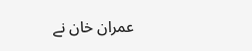عمران خان نے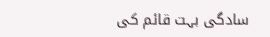سادگی بہت قائم کی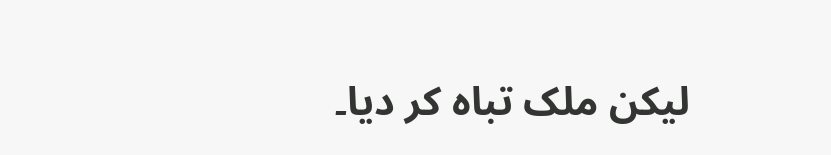لیکن ملک تباہ کر دیا۔